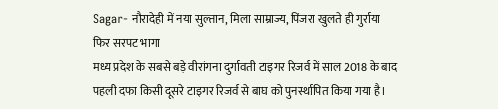Sagar- नौरादेही में नया सुल्तान, मिला साम्राज्य, पिंजरा खुलते ही गुर्राया फिर सरपट भागा
मध्य प्रदेश के सबसे बड़े वीरांगना दुर्गावती टाइगर रिजर्व में साल 2018 के बाद पहली दफा किसी दूसरे टाइगर रिजर्व से बाघ को पुनर्स्थापित किया गया है।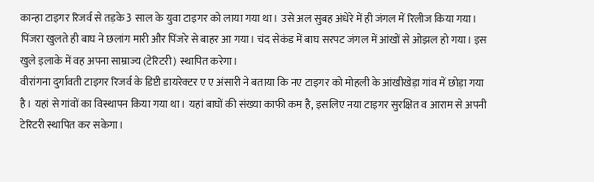कान्हा टाइगर रिजर्व से तड़के 3 साल के युवा टाइगर को लाया गया था। उसे अल सुबह अंधेरे में ही जंगल में रिलीज किया गया। पिंजरा खुलते ही बाघ ने छलांग मारी और पिंजरे से बाहर आ गया। चंद सेकंड में बाघ सरपट जंगल में आंखों से ओझल हो गया। इस खुले इलाके में वह अपना साम्राज्य (टेरिटरी) स्थापित करेगा।
वीरांगना दुर्गावती टाइगर रिजर्व के डिप्टी डायरेक्टर ए ए अंसारी ने बताया कि नए टाइगर को मोहली के आंखीखेड़ा गांव में छोड़ा गया है। यहां से गांवों का विस्थापन किया गया था। यहां बाघों की संख्या काफी कम है, इसलिए नया टाइगर सुरक्षित व आराम से अपनी टेरिटरी स्थापित कर सकेगा।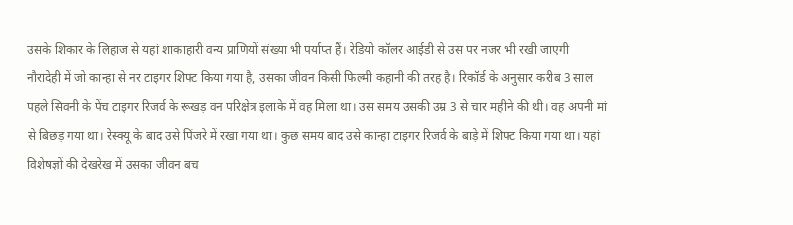उसके शिकार के लिहाज से यहां शाकाहारी वन्य प्राणियों संख्या भी पर्याप्त हैं। रेडियो कॉलर आईडी से उस पर नजर भी रखी जाएगी
नौरादेही में जो कान्हा से नर टाइगर शिफ्ट किया गया है, उसका जीवन किसी फिल्मी कहानी की तरह है। रिकॉर्ड के अनुसार करीब 3 साल पहले सिवनी के पेंच टाइगर रिजर्व के रूखड़ वन परिक्षेत्र इलाके में वह मिला था। उस समय उसकी उम्र 3 से चार महीने की थी। वह अपनी मां से बिछड़ गया था। रेस्क्यू के बाद उसे पिंजरे में रखा गया था। कुछ समय बाद उसे कान्हा टाइगर रिजर्व के बाड़े में शिफ्ट किया गया था। यहां विशेषज्ञों की देखरेख में उसका जीवन बच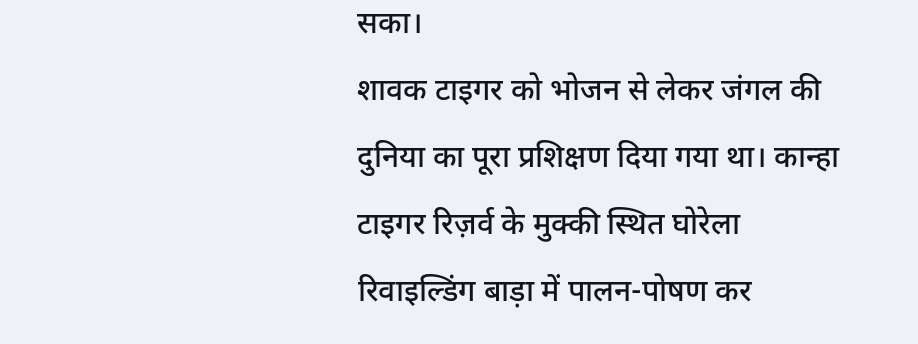सका।
शावक टाइगर को भोजन से लेकर जंगल की दुनिया का पूरा प्रशिक्षण दिया गया था। कान्हा टाइगर रिज़र्व के मुक्की स्थित घोरेला रिवाइल्डिंग बाड़ा में पालन-पोषण कर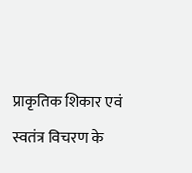प्राकृतिक शिकार एवं स्वतंत्र विचरण के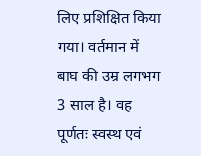लिए प्रशिक्षित किया गया। वर्तमान में बाघ की उम्र लगभग 3 साल है। वह पूर्णतः स्वस्थ एवं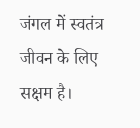जंगल में स्वतंत्र जीवन के लिए सक्षम है।